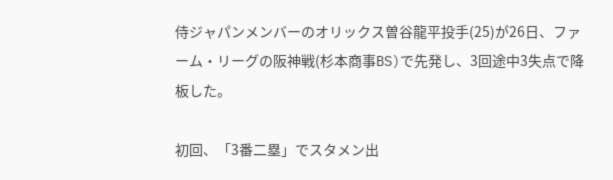侍ジャパンメンバーのオリックス曽谷龍平投手(25)が26日、ファーム・リーグの阪神戦(杉本商事BS)で先発し、3回途中3失点で降板した。

初回、「3番二塁」でスタメン出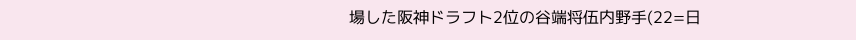場した阪神ドラフト2位の谷端将伍内野手(22=日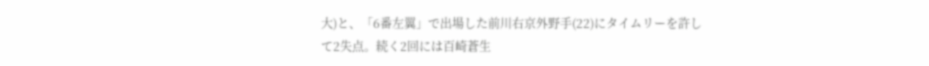大)と、「6番左翼」で出場した前川右京外野手(22)にタイムリーを許して2失点。続く2回には百崎蒼生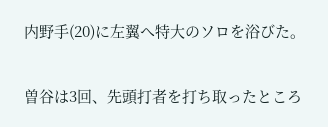内野手(20)に左翼へ特大のソロを浴びた。

曽谷は3回、先頭打者を打ち取ったところ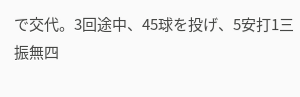で交代。3回途中、45球を投げ、5安打1三振無四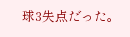球3失点だった。